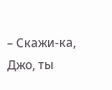– Скажи-ка, Джо, ты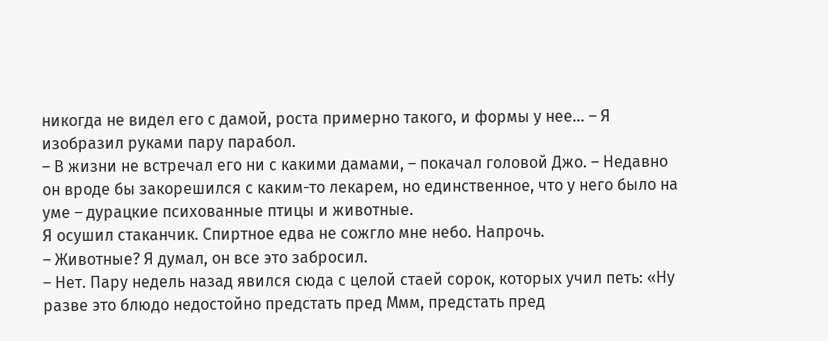никогда не видел его с дамой, роста примерно такого, и формы у нее... – Я изобразил руками пару парабол.
– В жизни не встречал его ни с какими дамами, – покачал головой Джо. – Недавно он вроде бы закорешился с каким-то лекарем, но единственное, что у него было на уме – дурацкие психованные птицы и животные.
Я осушил стаканчик. Спиртное едва не сожгло мне небо. Напрочь.
– Животные? Я думал, он все это забросил.
– Нет. Пару недель назад явился сюда с целой стаей сорок, которых учил петь: «Ну разве это блюдо недостойно предстать пред Ммм, предстать пред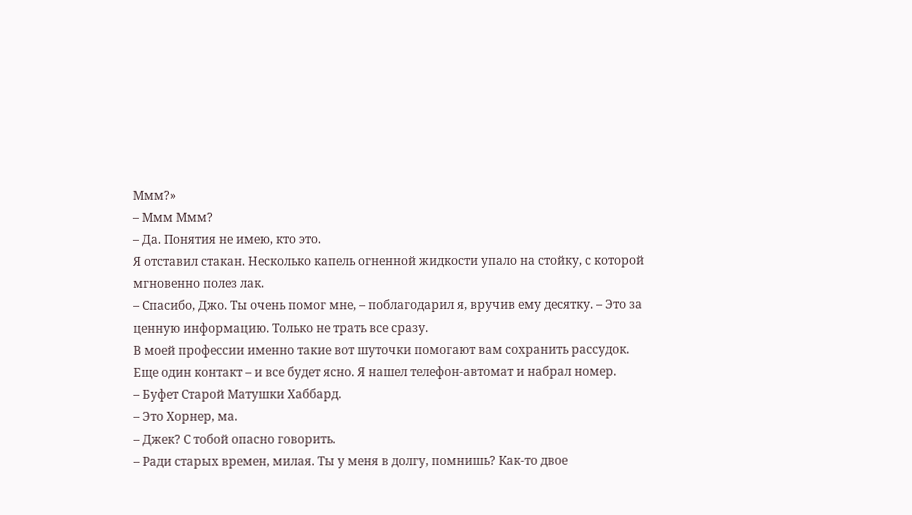Ммм?»
– Ммм Ммм?
– Да. Понятия не имею, кто это.
Я отставил стакан. Несколько капель огненной жидкости упало на стойку, с которой мгновенно полез лак.
– Спасибо, Джо. Ты очень помог мне, – поблагодарил я, вручив ему десятку. – Это за ценную информацию. Только не трать все сразу.
В моей профессии именно такие вот шуточки помогают вам сохранить рассудок.
Еще один контакт – и все будет ясно. Я нашел телефон-автомат и набрал номер.
– Буфет Старой Матушки Хаббард.
– Это Хорнер, ма.
– Джек? С тобой опасно говорить.
– Ради старых времен, милая. Ты у меня в долгу, помнишь? Как-то двое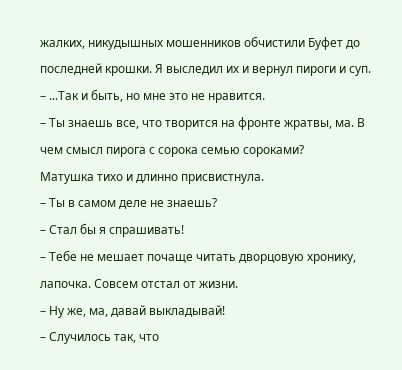жалких, никудышных мошенников обчистили Буфет до последней крошки. Я выследил их и вернул пироги и суп.
– ...Так и быть, но мне это не нравится.
– Ты знаешь все, что творится на фронте жратвы, ма. В чем смысл пирога с сорока семью сороками?
Матушка тихо и длинно присвистнула.
– Ты в самом деле не знаешь?
– Стал бы я спрашивать!
– Тебе не мешает почаще читать дворцовую хронику, лапочка. Совсем отстал от жизни.
– Ну же, ма, давай выкладывай!
– Случилось так, что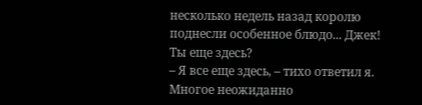несколько недель назад королю поднесли особенное блюдо... Джек! Ты еще здесь?
– Я все еще здесь, – тихо ответил я. Многое неожиданно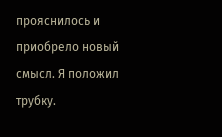прояснилось и приобрело новый смысл. Я положил трубку.